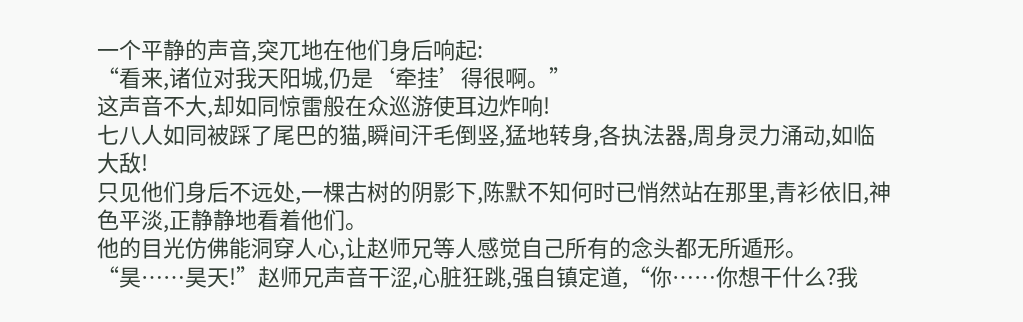一个平静的声音,突兀地在他们身后响起:
“看来,诸位对我天阳城,仍是‘牵挂’得很啊。”
这声音不大,却如同惊雷般在众巡游使耳边炸响!
七八人如同被踩了尾巴的猫,瞬间汗毛倒竖,猛地转身,各执法器,周身灵力涌动,如临大敌!
只见他们身后不远处,一棵古树的阴影下,陈默不知何时已悄然站在那里,青衫依旧,神色平淡,正静静地看着他们。
他的目光仿佛能洞穿人心,让赵师兄等人感觉自己所有的念头都无所遁形。
“昊……昊天!”赵师兄声音干涩,心脏狂跳,强自镇定道,“你……你想干什么?我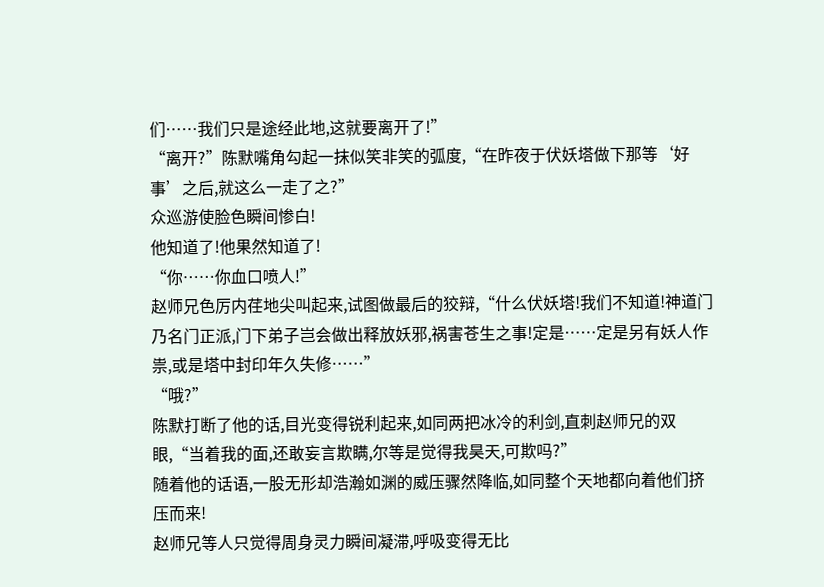们……我们只是途经此地,这就要离开了!”
“离开?”陈默嘴角勾起一抹似笑非笑的弧度,“在昨夜于伏妖塔做下那等‘好事’之后,就这么一走了之?”
众巡游使脸色瞬间惨白!
他知道了!他果然知道了!
“你……你血口喷人!”
赵师兄色厉内荏地尖叫起来,试图做最后的狡辩,“什么伏妖塔!我们不知道!神道门乃名门正派,门下弟子岂会做出释放妖邪,祸害苍生之事!定是……定是另有妖人作祟,或是塔中封印年久失修……”
“哦?”
陈默打断了他的话,目光变得锐利起来,如同两把冰冷的利剑,直刺赵师兄的双眼,“当着我的面,还敢妄言欺瞒,尔等是觉得我昊天,可欺吗?”
随着他的话语,一股无形却浩瀚如渊的威压骤然降临,如同整个天地都向着他们挤压而来!
赵师兄等人只觉得周身灵力瞬间凝滞,呼吸变得无比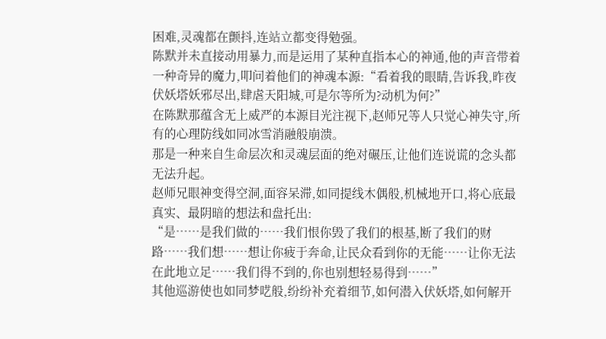困难,灵魂都在颤抖,连站立都变得勉强。
陈默并未直接动用暴力,而是运用了某种直指本心的神通,他的声音带着一种奇异的魔力,叩问着他们的神魂本源:“看着我的眼睛,告诉我,昨夜伏妖塔妖邪尽出,肆虐天阳城,可是尔等所为?动机为何?”
在陈默那蕴含无上威严的本源目光注视下,赵师兄等人只觉心神失守,所有的心理防线如同冰雪消融般崩溃。
那是一种来自生命层次和灵魂层面的绝对碾压,让他们连说谎的念头都无法升起。
赵师兄眼神变得空洞,面容呆滞,如同提线木偶般,机械地开口,将心底最真实、最阴暗的想法和盘托出:
“是……是我们做的……我们恨你毁了我们的根基,断了我们的财路……我们想……想让你疲于奔命,让民众看到你的无能……让你无法在此地立足……我们得不到的,你也别想轻易得到……”
其他巡游使也如同梦呓般,纷纷补充着细节,如何潜入伏妖塔,如何解开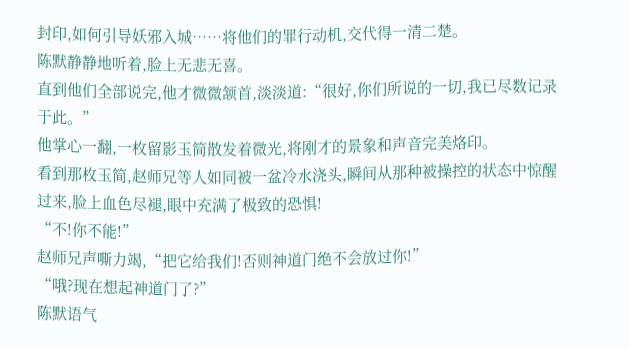封印,如何引导妖邪入城……将他们的罪行动机,交代得一清二楚。
陈默静静地听着,脸上无悲无喜。
直到他们全部说完,他才微微颔首,淡淡道:“很好,你们所说的一切,我已尽数记录于此。”
他掌心一翻,一枚留影玉简散发着微光,将刚才的景象和声音完美烙印。
看到那枚玉简,赵师兄等人如同被一盆冷水浇头,瞬间从那种被操控的状态中惊醒过来,脸上血色尽褪,眼中充满了极致的恐惧!
“不!你不能!”
赵师兄声嘶力竭,“把它给我们!否则神道门绝不会放过你!”
“哦?现在想起神道门了?”
陈默语气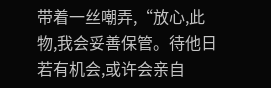带着一丝嘲弄,“放心,此物,我会妥善保管。待他日若有机会,或许会亲自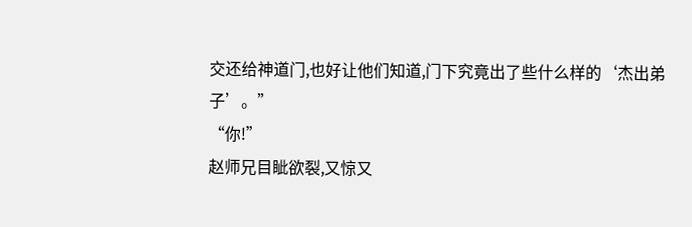交还给神道门,也好让他们知道,门下究竟出了些什么样的‘杰出弟子’。”
“你!”
赵师兄目眦欲裂,又惊又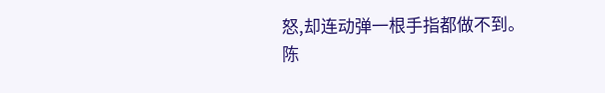怒,却连动弹一根手指都做不到。
陈